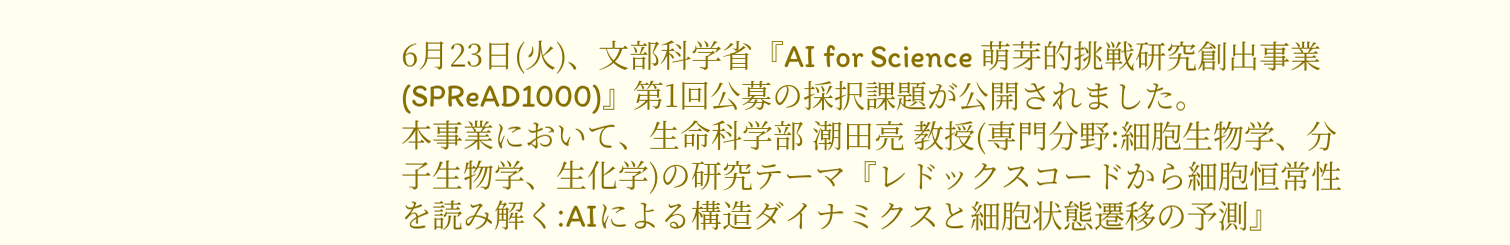6月23日(火)、文部科学省『AI for Science 萌芽的挑戦研究創出事業(SPReAD1000)』第1回公募の採択課題が公開されました。
本事業において、生命科学部 潮田亮 教授(専門分野:細胞生物学、分子生物学、生化学)の研究テーマ『レドックスコードから細胞恒常性を読み解く:AIによる構造ダイナミクスと細胞状態遷移の予測』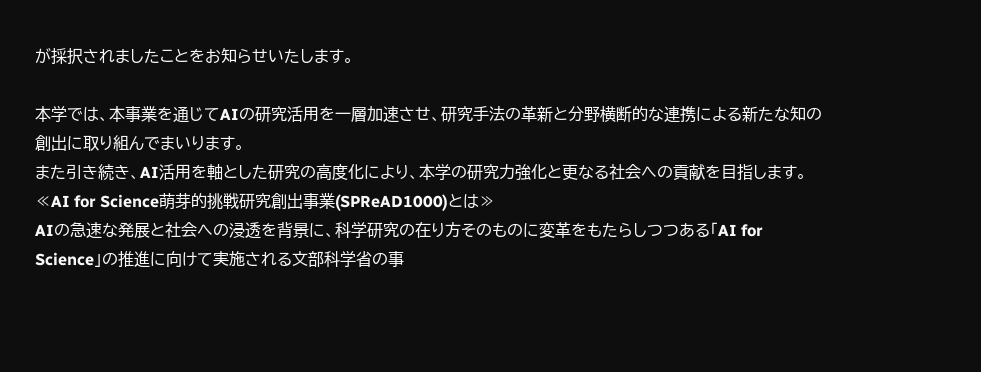が採択されましたことをお知らせいたします。

本学では、本事業を通じてAIの研究活用を一層加速させ、研究手法の革新と分野横断的な連携による新たな知の創出に取り組んでまいります。
また引き続き、AI活用を軸とした研究の高度化により、本学の研究力強化と更なる社会への貢献を目指します。
≪AI for Science萌芽的挑戦研究創出事業(SPReAD1000)とは≫
AIの急速な発展と社会への浸透を背景に、科学研究の在り方そのものに変革をもたらしつつある「AI for Science」の推進に向けて実施される文部科学省の事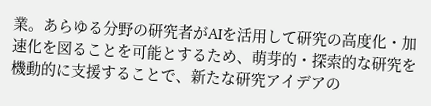業。あらゆる分野の研究者がAIを活用して研究の高度化・加速化を図ることを可能とするため、萌芽的・探索的な研究を機動的に支援することで、新たな研究アイデアの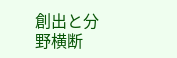創出と分野横断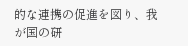的な連携の促進を図り、我が国の研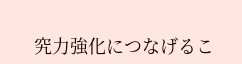究力強化につなげるこ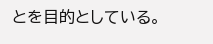とを目的としている。